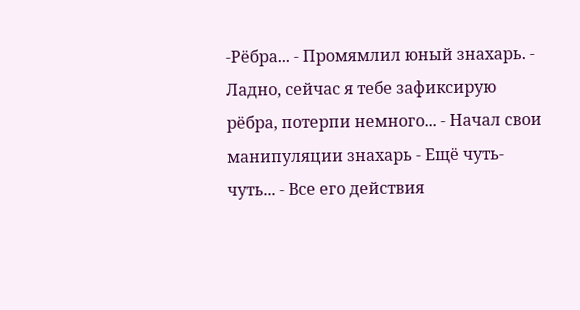-Рёбра... - Промямлил юный знахарь. - Ладно, сейчас я тебе зафиксирую рёбра, потерпи немного... - Начал свои манипуляции знахарь - Ещё чуть-чуть... - Все его действия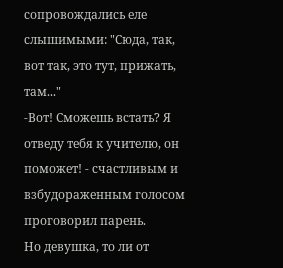сопровождались еле слышимыми: "Сюда, так, вот так, это тут, прижать, там..."
-Вот! Сможешь встать? Я отведу тебя к учителю, он поможет! - счастливым и взбудораженным голосом проговорил парень.
Но девушка, то ли от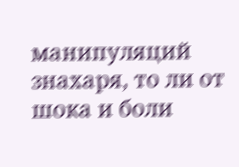манипуляций знахаря, то ли от шока и боли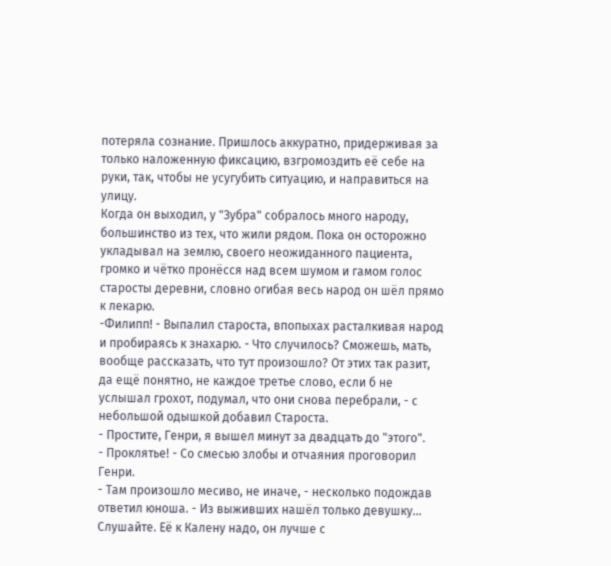потеряла сознание. Пришлось аккуратно, придерживая за только наложенную фиксацию, взгромоздить её себе на руки, так, чтобы не усугубить ситуацию, и направиться на улицу.
Когда он выходил, у "Зубра" собралось много народу, большинство из тех, что жили рядом. Пока он осторожно укладывал на землю, своего неожиданного пациента, громко и чётко пронёсся над всем шумом и гамом голос старосты деревни, словно огибая весь народ он шёл прямо к лекарю.
-Филипп! - Выпалил староста, впопыхах расталкивая народ и пробираясь к знахарю. - Что случилось? Сможешь, мать, вообще рассказать, что тут произошло? От этих так разит, да ещё понятно, не каждое третье слово, если б не услышал грохот, подумал, что они снова перебрали, - с небольшой одышкой добавил Староста.
- Простите, Генри, я вышел минут за двадцать до "этого".
- Проклятье! - Со смесью злобы и отчаяния проговорил Генри.
- Там произошло месиво, не иначе, - несколько подождав ответил юноша. - Из выживших нашёл только девушку... Слушайте. Её к Калену надо, он лучше с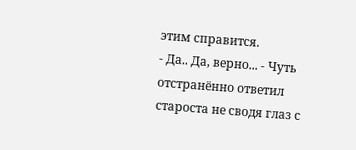этим справится.
- Да.. Да, верно... - Чуть отстранённо ответил староста не сводя глаз с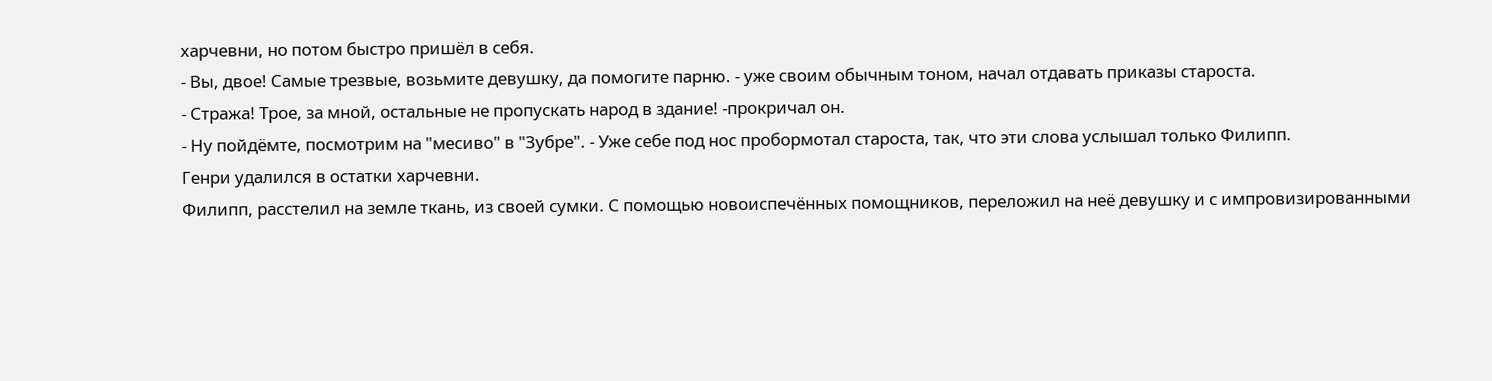харчевни, но потом быстро пришёл в себя.
- Вы, двое! Самые трезвые, возьмите девушку, да помогите парню. - уже своим обычным тоном, начал отдавать приказы староста.
- Стража! Трое, за мной, остальные не пропускать народ в здание! -прокричал он.
- Ну пойдёмте, посмотрим на "месиво" в "Зубре". - Уже себе под нос пробормотал староста, так, что эти слова услышал только Филипп.
Генри удалился в остатки харчевни.
Филипп, расстелил на земле ткань, из своей сумки. С помощью новоиспечённых помощников, переложил на неё девушку и с импровизированными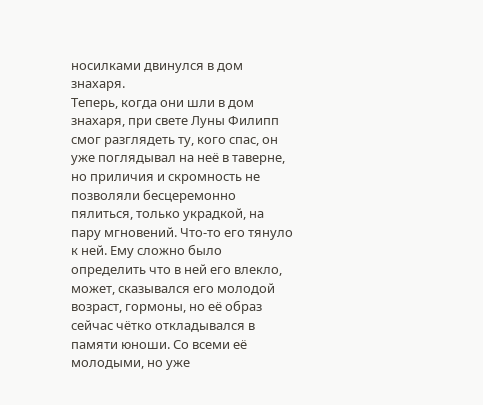носилками двинулся в дом знахаря.
Теперь, когда они шли в дом знахаря, при свете Луны Филипп смог разглядеть ту, кого спас, он уже поглядывал на неё в таверне, но приличия и скромность не позволяли бесцеремонно пялиться, только украдкой, на пару мгновений. Что-то его тянуло к ней. Ему сложно было определить что в ней его влекло, может, сказывался его молодой возраст, гормоны, но её образ сейчас чётко откладывался в памяти юноши. Со всеми её молодыми, но уже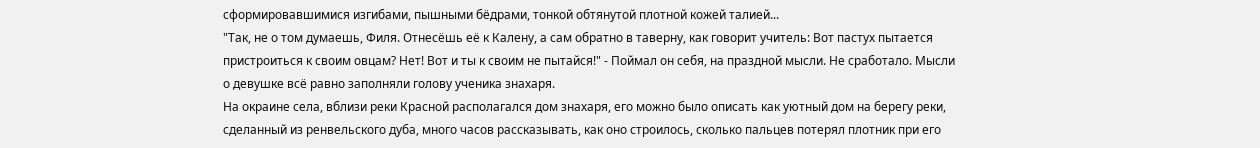сформировавшимися изгибами, пышными бёдрами, тонкой обтянутой плотной кожей талией...
"Так, не о том думаешь, Филя. Отнесёшь её к Калену, а сам обратно в таверну, как говорит учитель: Вот пастух пытается пристроиться к своим овцам? Нет! Вот и ты к своим не пытайся!" - Поймал он себя, на праздной мысли. Не сработало. Мысли о девушке всё равно заполняли голову ученика знахаря.
На окраине села, вблизи реки Красной располагался дом знахаря, его можно было описать как уютный дом на берегу реки, сделанный из ренвельского дуба, много часов рассказывать, как оно строилось, сколько пальцев потерял плотник при его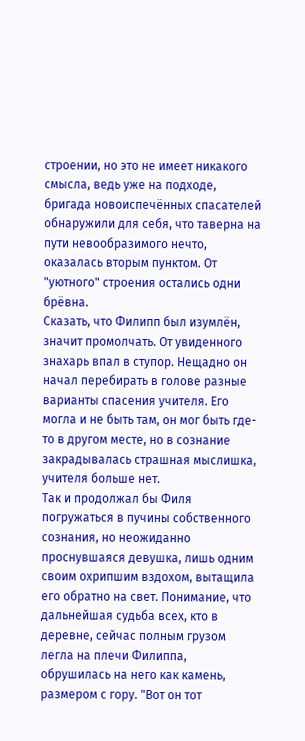строении, но это не имеет никакого смысла, ведь уже на подходе, бригада новоиспечённых спасателей обнаружили для себя, что таверна на пути невообразимого нечто, оказалась вторым пунктом. От "уютного" строения остались одни брёвна.
Сказать, что Филипп был изумлён, значит промолчать. От увиденного знахарь впал в ступор. Нещадно он начал перебирать в голове разные варианты спасения учителя. Его могла и не быть там, он мог быть где-то в другом месте, но в сознание закрадывалась страшная мыслишка, учителя больше нет.
Так и продолжал бы Филя погружаться в пучины собственного сознания, но неожиданно проснувшаяся девушка, лишь одним своим охрипшим вздохом, вытащила его обратно на свет. Понимание, что дальнейшая судьба всех, кто в деревне, сейчас полным грузом легла на плечи Филиппа, обрушилась на него как камень, размером с гору. "Вот он тот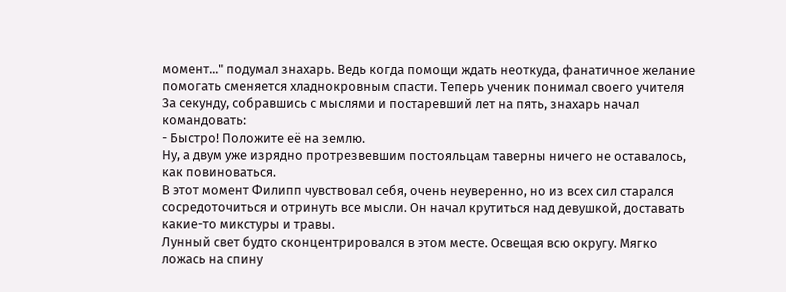момент..." подумал знахарь. Ведь когда помощи ждать неоткуда, фанатичное желание помогать сменяется хладнокровным спасти. Теперь ученик понимал своего учителя
За секунду, собравшись с мыслями и постаревший лет на пять, знахарь начал командовать:
- Быстро! Положите её на землю.
Ну, а двум уже изрядно протрезвевшим постояльцам таверны ничего не оставалось, как повиноваться.
В этот момент Филипп чувствовал себя, очень неуверенно, но из всех сил старался сосредоточиться и отринуть все мысли. Он начал крутиться над девушкой, доставать какие-то микстуры и травы.
Лунный свет будто сконцентрировался в этом месте. Освещая всю округу. Мягко ложась на спину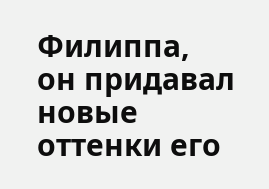Филиппа, он придавал новые оттенки его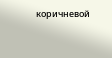коричневой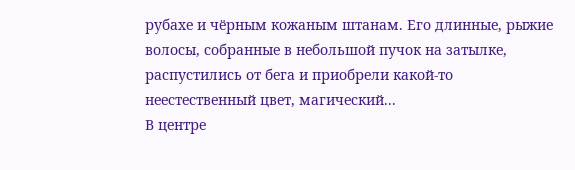рубахе и чёрным кожаным штанам. Его длинные, рыжие волосы, собранные в небольшой пучок на затылке, распустились от бега и приобрели какой-то неестественный цвет, магический...
В центре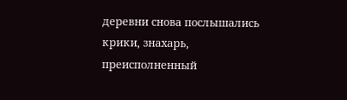деревни снова послышались крики, знахарь, преисполненный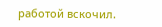работой вскочил.